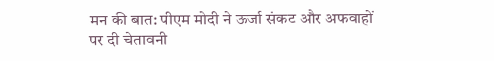मन की बात: पीएम मोदी ने ऊर्जा संकट और अफवाहों पर दी चेतावनी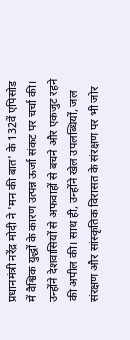प्रधानमंत्री नरेंद्र मोदी ने 'मन की बात' के 132वें एपिसोड में वैश्विक युद्धों के कारण उत्पन्न ऊर्जा संकट पर चर्चा की। उन्होंने देशवासियों से अफवाहों से बचने और एकजुट रहने की अपील की। साथ ही, उन्होंने खेल उपलब्धियों, जल संरक्षण और सांस्कृतिक विरासत के संरक्षण पर भी जोर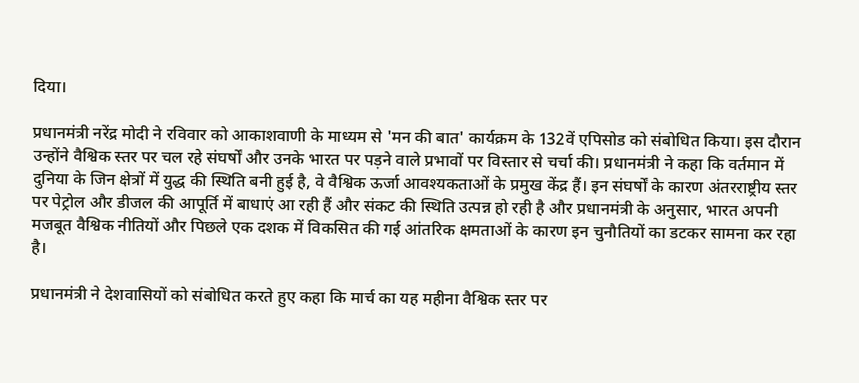दिया।

प्रधानमंत्री नरेंद्र मोदी ने रविवार को आकाशवाणी के माध्यम से 'मन की बात' कार्यक्रम के 132वें एपिसोड को संबोधित किया। इस दौरान उन्होंने वैश्विक स्तर पर चल रहे संघर्षों और उनके भारत पर पड़ने वाले प्रभावों पर विस्तार से चर्चा की। प्रधानमंत्री ने कहा कि वर्तमान में दुनिया के जिन क्षेत्रों में युद्ध की स्थिति बनी हुई है, वे वैश्विक ऊर्जा आवश्यकताओं के प्रमुख केंद्र हैं। इन संघर्षों के कारण अंतरराष्ट्रीय स्तर पर पेट्रोल और डीजल की आपूर्ति में बाधाएं आ रही हैं और संकट की स्थिति उत्पन्न हो रही है और प्रधानमंत्री के अनुसार, भारत अपनी मजबूत वैश्विक नीतियों और पिछले एक दशक में विकसित की गई आंतरिक क्षमताओं के कारण इन चुनौतियों का डटकर सामना कर रहा है।

प्रधानमंत्री ने देशवासियों को संबोधित करते हुए कहा कि मार्च का यह महीना वैश्विक स्तर पर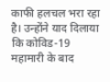काफी हलचल भरा रहा है। उन्होंने याद दिलाया कि कोविड-19 महामारी के बाद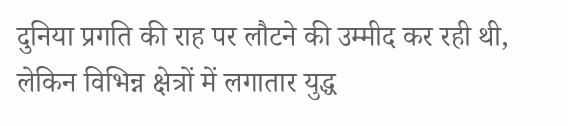दुनिया प्रगति की राह पर लौटने की उम्मीद कर रही थी, लेकिन विभिन्न क्षेत्रों में लगातार युद्ध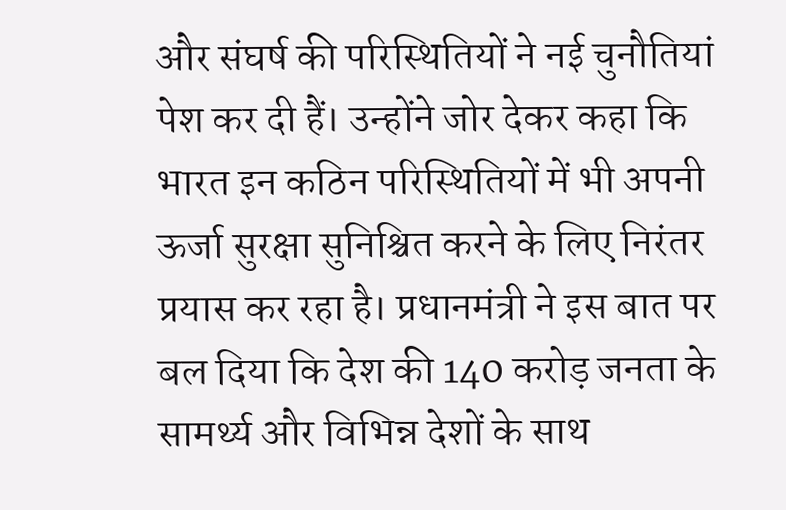और संघर्ष की परिस्थितियों ने नई चुनौतियां पेश कर दी हैं। उन्होंने जोर देकर कहा कि भारत इन कठिन परिस्थितियों में भी अपनी ऊर्जा सुरक्षा सुनिश्चित करने के लिए निरंतर प्रयास कर रहा है। प्रधानमंत्री ने इस बात पर बल दिया कि देश की 140 करोड़ जनता के सामर्थ्य और विभिन्न देशों के साथ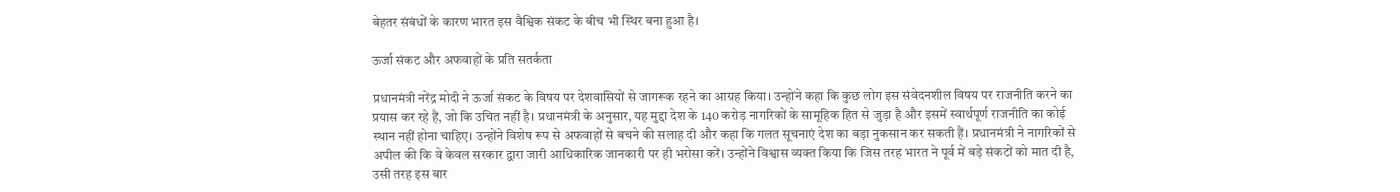बेहतर संबंधों के कारण भारत इस वैश्विक संकट के बीच भी स्थिर बना हुआ है।

ऊर्जा संकट और अफवाहों के प्रति सतर्कता

प्रधानमंत्री नरेंद्र मोदी ने ऊर्जा संकट के विषय पर देशवासियों से जागरूक रहने का आग्रह किया। उन्होंने कहा कि कुछ लोग इस संवेदनशील विषय पर राजनीति करने का प्रयास कर रहे हैं, जो कि उचित नहीं है। प्रधानमंत्री के अनुसार, यह मुद्दा देश के 140 करोड़ नागरिकों के सामूहिक हित से जुड़ा है और इसमें स्वार्थपूर्ण राजनीति का कोई स्थान नहीं होना चाहिए। उन्होंने विशेष रूप से अफवाहों से बचने की सलाह दी और कहा कि गलत सूचनाएं देश का बड़ा नुकसान कर सकती हैं। प्रधानमंत्री ने नागरिकों से अपील की कि वे केवल सरकार द्वारा जारी आधिकारिक जानकारी पर ही भरोसा करें। उन्होंने विश्वास व्यक्त किया कि जिस तरह भारत ने पूर्व में बड़े संकटों को मात दी है, उसी तरह इस बार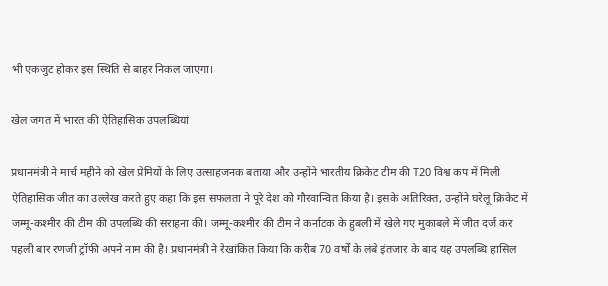भी एकजुट होकर इस स्थिति से बाहर निकल जाएगा।

खेल जगत में भारत की ऐतिहासिक उपलब्धियां

प्रधानमंत्री ने मार्च महीने को खेल प्रेमियों के लिए उत्साहजनक बताया और उन्होंने भारतीय क्रिकेट टीम की T20 विश्व कप में मिली ऐतिहासिक जीत का उल्लेख करते हुए कहा कि इस सफलता ने पूरे देश को गौरवान्वित किया है। इसके अतिरिक्त, उन्होंने घरेलू क्रिकेट में जम्मू-कश्मीर की टीम की उपलब्धि की सराहना की। जम्मू-कश्मीर की टीम ने कर्नाटक के हुबली में खेले गए मुकाबले में जीत दर्ज कर पहली बार रणजी ट्रॉफी अपने नाम की है। प्रधानमंत्री ने रेखांकित किया कि करीब 70 वर्षों के लंबे इंतजार के बाद यह उपलब्धि हासिल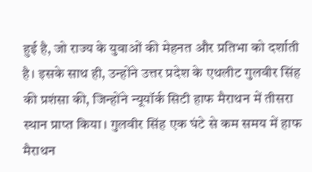हुई है, जो राज्य के युवाओं की मेहनत और प्रतिभा को दर्शाती है। इसके साथ ही, उन्होंने उत्तर प्रदेश के एथलीट गुलवीर सिंह की प्रशंसा की, जिन्होंने न्यूयॉर्क सिटी हाफ मैराथन में तीसरा स्थान प्राप्त किया। गुलवीर सिंह एक घंटे से कम समय में हाफ मैराथन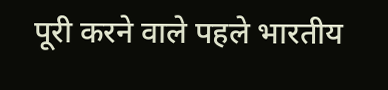पूरी करने वाले पहले भारतीय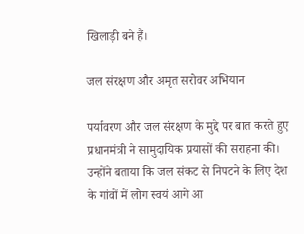खिलाड़ी बने हैं।

जल संरक्षण और अमृत सरोवर अभियान

पर्यावरण और जल संरक्षण के मुद्दे पर बात करते हुए प्रधानमंत्री ने सामुदायिक प्रयासों की सराहना की। उन्होंने बताया कि जल संकट से निपटने के लिए देश के गांवों में लोग स्वयं आगे आ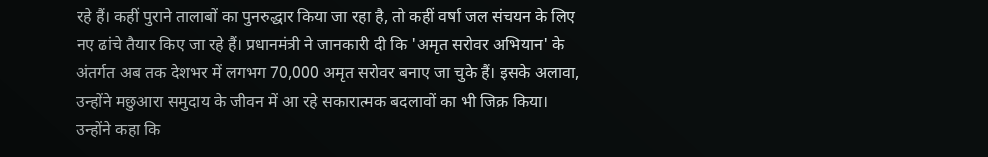रहे हैं। कहीं पुराने तालाबों का पुनरुद्धार किया जा रहा है, तो कहीं वर्षा जल संचयन के लिए नए ढांचे तैयार किए जा रहे हैं। प्रधानमंत्री ने जानकारी दी कि 'अमृत सरोवर अभियान' के अंतर्गत अब तक देशभर में लगभग 70,000 अमृत सरोवर बनाए जा चुके हैं। इसके अलावा, उन्होंने मछुआरा समुदाय के जीवन में आ रहे सकारात्मक बदलावों का भी जिक्र किया। उन्होंने कहा कि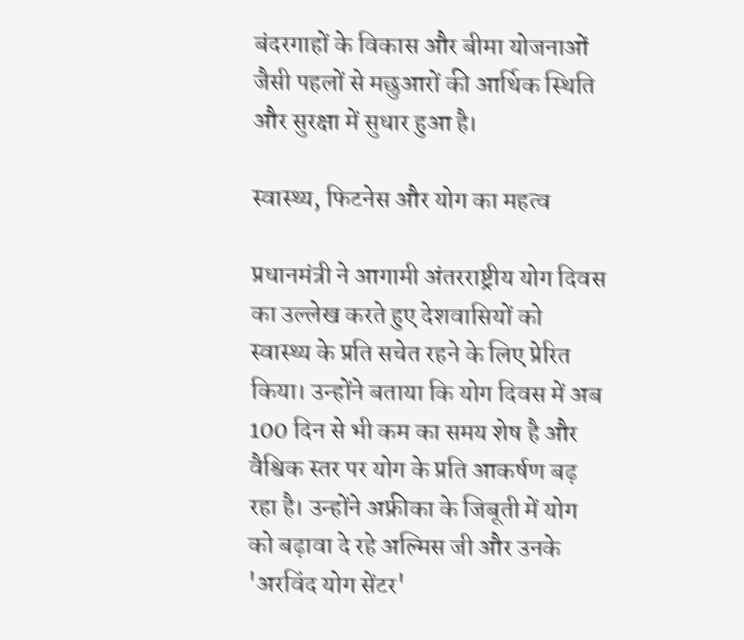बंदरगाहों के विकास और बीमा योजनाओं जैसी पहलों से मछुआरों की आर्थिक स्थिति और सुरक्षा में सुधार हुआ है।

स्वास्थ्य, फिटनेस और योग का महत्व

प्रधानमंत्री ने आगामी अंतरराष्ट्रीय योग दिवस का उल्लेख करते हुए देशवासियों को स्वास्थ्य के प्रति सचेत रहने के लिए प्रेरित किया। उन्होंने बताया कि योग दिवस में अब 100 दिन से भी कम का समय शेष है और वैश्विक स्तर पर योग के प्रति आकर्षण बढ़ रहा है। उन्होंने अफ्रीका के जिबूती में योग को बढ़ावा दे रहे अल्मिस जी और उनके 'अरविंद योग सेंटर'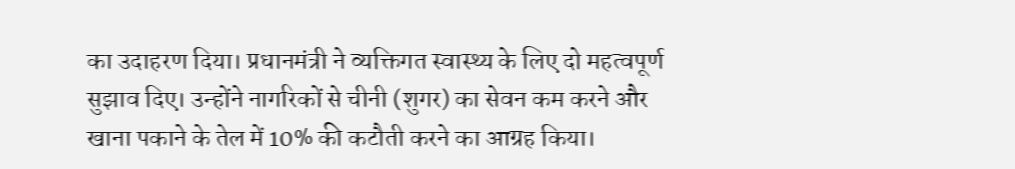का उदाहरण दिया। प्रधानमंत्री ने व्यक्तिगत स्वास्थ्य के लिए दो महत्वपूर्ण सुझाव दिए। उन्होंने नागरिकों से चीनी (शुगर) का सेवन कम करने और खाना पकाने के तेल में 10% की कटौती करने का आग्रह किया।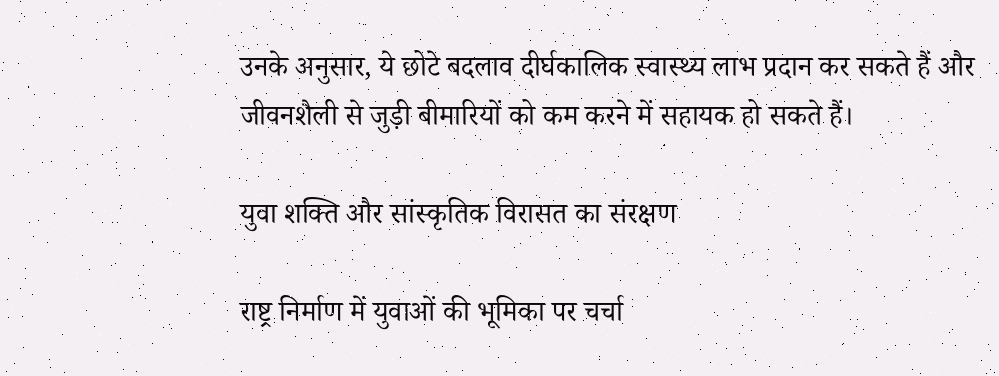उनके अनुसार, ये छोटे बदलाव दीर्घकालिक स्वास्थ्य लाभ प्रदान कर सकते हैं और जीवनशैली से जुड़ी बीमारियों को कम करने में सहायक हो सकते हैं।

युवा शक्ति और सांस्कृतिक विरासत का संरक्षण

राष्ट्र निर्माण में युवाओं की भूमिका पर चर्चा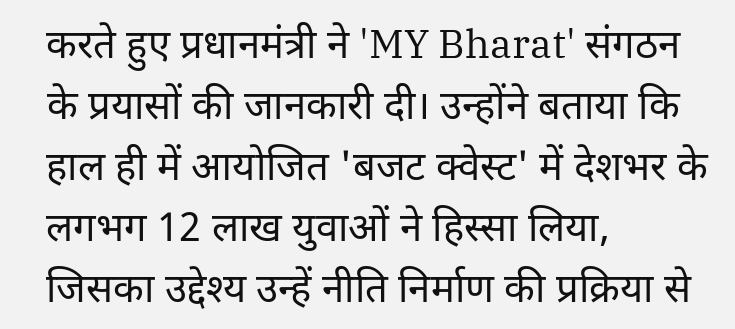करते हुए प्रधानमंत्री ने 'MY Bharat' संगठन के प्रयासों की जानकारी दी। उन्होंने बताया कि हाल ही में आयोजित 'बजट क्वेस्ट' में देशभर के लगभग 12 लाख युवाओं ने हिस्सा लिया, जिसका उद्देश्य उन्हें नीति निर्माण की प्रक्रिया से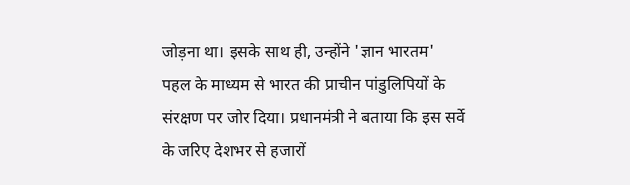जोड़ना था। इसके साथ ही, उन्होंने 'ज्ञान भारतम' पहल के माध्यम से भारत की प्राचीन पांडुलिपियों के संरक्षण पर जोर दिया। प्रधानमंत्री ने बताया कि इस सर्वे के जरिए देशभर से हजारों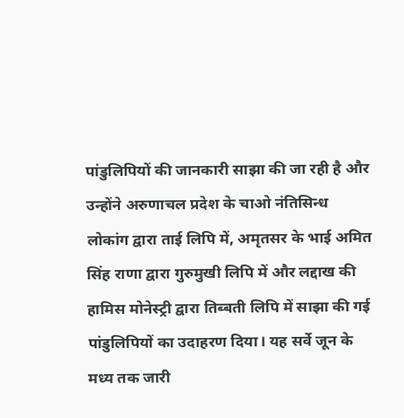पांडुलिपियों की जानकारी साझा की जा रही है और उन्होंने अरुणाचल प्रदेश के चाओ नंतिसिन्ध लोकांग द्वारा ताई लिपि में, अमृतसर के भाई अमित सिंह राणा द्वारा गुरुमुखी लिपि में और लद्दाख की हामिस मोनेस्ट्री द्वारा तिब्बती लिपि में साझा की गई पांडुलिपियों का उदाहरण दिया। यह सर्वे जून के मध्य तक जारी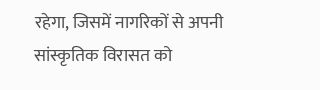रहेगा, जिसमें नागरिकों से अपनी सांस्कृतिक विरासत को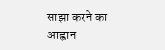साझा करने का आह्वान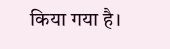किया गया है।